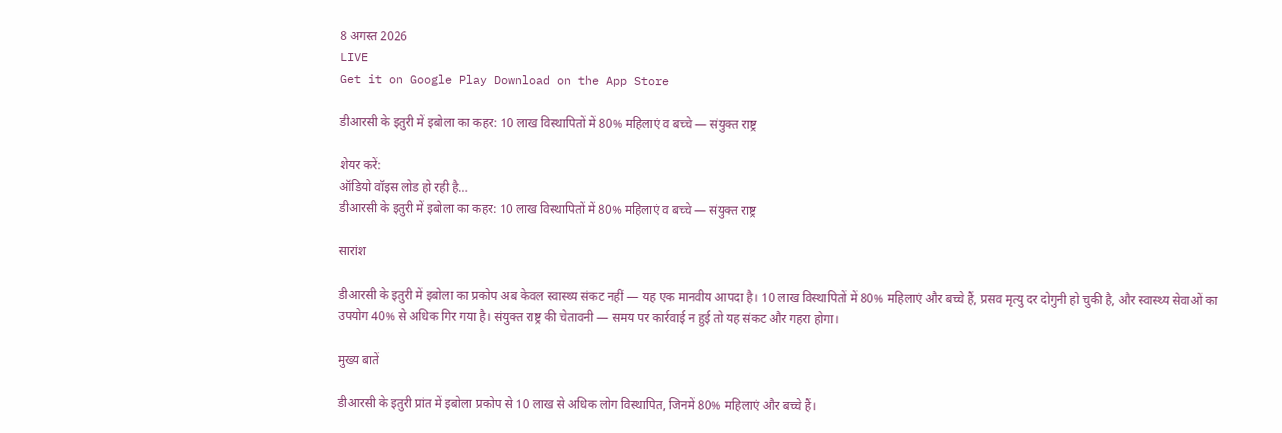8 अगस्त 2026
LIVE
Get it on Google Play Download on the App Store

डीआरसी के इतुरी में इबोला का कहर: 10 लाख विस्थापितों में 80% महिलाएं व बच्चे — संयुक्त राष्ट्र

शेयर करें:
ऑडियो वॉइस लोड हो रही है…
डीआरसी के इतुरी में इबोला का कहर: 10 लाख विस्थापितों में 80% महिलाएं व बच्चे — संयुक्त राष्ट्र

सारांश

डीआरसी के इतुरी में इबोला का प्रकोप अब केवल स्वास्थ्य संकट नहीं — यह एक मानवीय आपदा है। 10 लाख विस्थापितों में 80% महिलाएं और बच्चे हैं, प्रसव मृत्यु दर दोगुनी हो चुकी है, और स्वास्थ्य सेवाओं का उपयोग 40% से अधिक गिर गया है। संयुक्त राष्ट्र की चेतावनी — समय पर कार्रवाई न हुई तो यह संकट और गहरा होगा।

मुख्य बातें

डीआरसी के इतुरी प्रांत में इबोला प्रकोप से 10 लाख से अधिक लोग विस्थापित, जिनमें 80% महिलाएं और बच्चे हैं।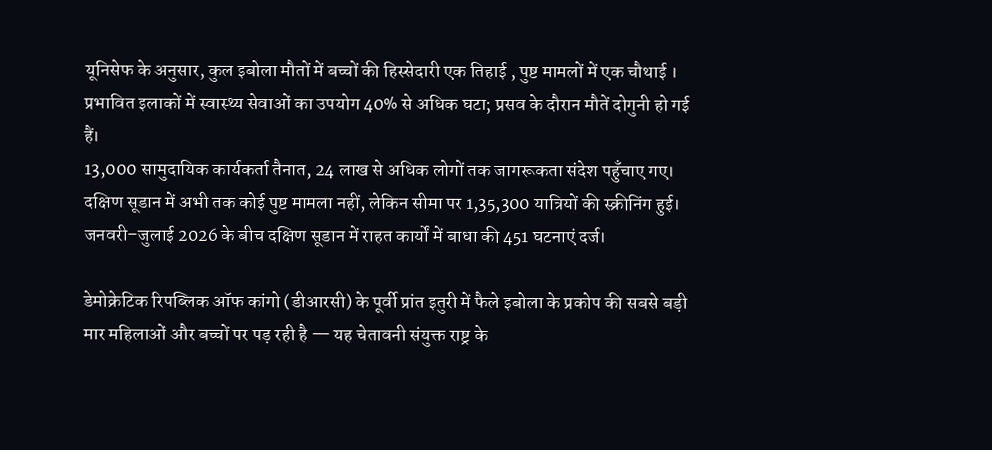यूनिसेफ के अनुसार, कुल इबोला मौतों में बच्चों की हिस्सेदारी एक तिहाई , पुष्ट मामलों में एक चौथाई ।
प्रभावित इलाकों में स्वास्थ्य सेवाओं का उपयोग 40% से अधिक घटा; प्रसव के दौरान मौतें दोगुनी हो गई हैं।
13,000 सामुदायिक कार्यकर्ता तैनात, 24 लाख से अधिक लोगों तक जागरूकता संदेश पहुँचाए गए।
दक्षिण सूडान में अभी तक कोई पुष्ट मामला नहीं, लेकिन सीमा पर 1,35,300 यात्रियों की स्क्रीनिंग हुई।
जनवरी–जुलाई 2026 के बीच दक्षिण सूडान में राहत कार्यों में बाधा की 451 घटनाएं दर्ज।

डेमोक्रेटिक रिपब्लिक ऑफ कांगो (डीआरसी) के पूर्वी प्रांत इतुरी में फैले इबोला के प्रकोप की सबसे बड़ी मार महिलाओं और बच्चों पर पड़ रही है — यह चेतावनी संयुक्त राष्ट्र के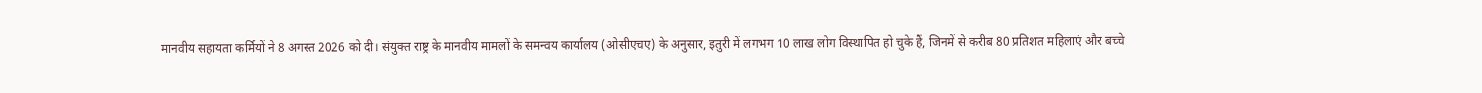मानवीय सहायता कर्मियों ने 8 अगस्त 2026 को दी। संयुक्त राष्ट्र के मानवीय मामलों के समन्वय कार्यालय (ओसीएचए) के अनुसार, इतुरी में लगभग 10 लाख लोग विस्थापित हो चुके हैं, जिनमें से करीब 80 प्रतिशत महिलाएं और बच्चे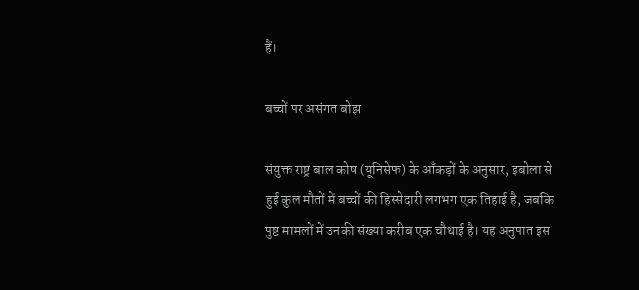हैं।

बच्चों पर असंगत बोझ

संयुक्त राष्ट्र बाल कोष (यूनिसेफ) के आँकड़ों के अनुसार, इबोला से हुई कुल मौतों में बच्चों की हिस्सेदारी लगभग एक तिहाई है, जबकि पुष्ट मामलों में उनकी संख्या करीब एक चौथाई है। यह अनुपात इस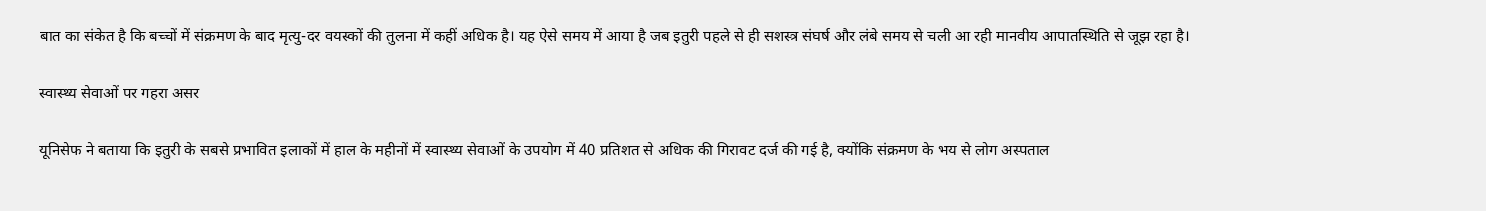बात का संकेत है कि बच्चों में संक्रमण के बाद मृत्यु-दर वयस्कों की तुलना में कहीं अधिक है। यह ऐसे समय में आया है जब इतुरी पहले से ही सशस्त्र संघर्ष और लंबे समय से चली आ रही मानवीय आपातस्थिति से जूझ रहा है।

स्वास्थ्य सेवाओं पर गहरा असर

यूनिसेफ ने बताया कि इतुरी के सबसे प्रभावित इलाकों में हाल के महीनों में स्वास्थ्य सेवाओं के उपयोग में 40 प्रतिशत से अधिक की गिरावट दर्ज की गई है, क्योंकि संक्रमण के भय से लोग अस्पताल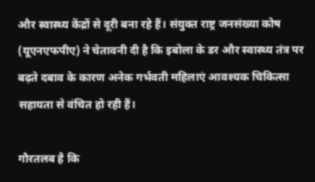और स्वास्थ्य केंद्रों से दूरी बना रहे हैं। संयुक्त राष्ट्र जनसंख्या कोष (यूएनएफपीए) ने चेतावनी दी है कि इबोला के डर और स्वास्थ्य तंत्र पर बढ़ते दबाव के कारण अनेक गर्भवती महिलाएं आवश्यक चिकित्सा सहायता से वंचित हो रही हैं।

गौरतलब है कि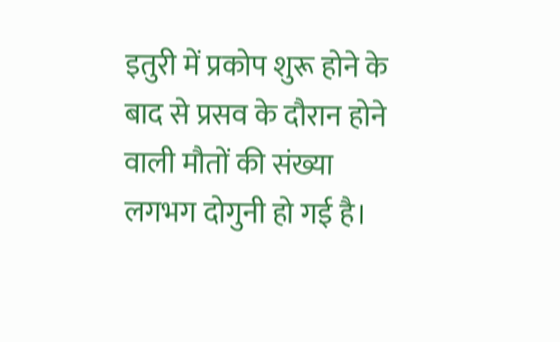इतुरी में प्रकोप शुरू होने के बाद से प्रसव के दौरान होने वाली मौतों की संख्या लगभग दोगुनी हो गई है।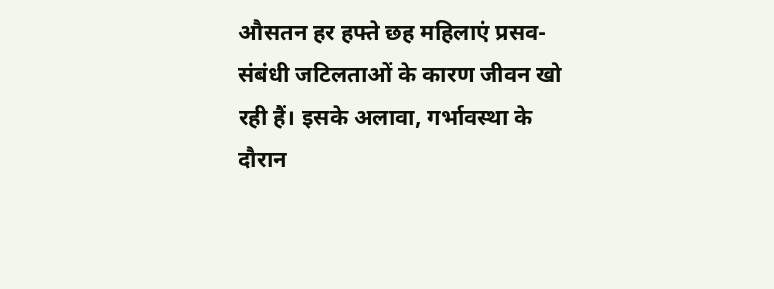औसतन हर हफ्ते छह महिलाएं प्रसव-संबंधी जटिलताओं के कारण जीवन खो रही हैं। इसके अलावा, गर्भावस्था के दौरान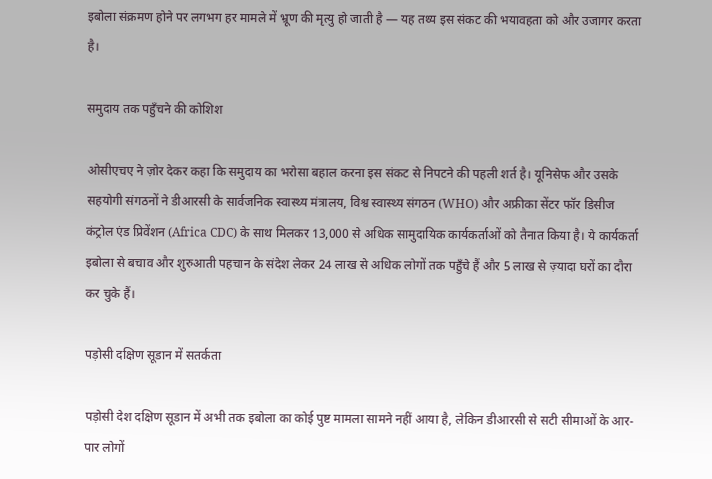इबोला संक्रमण होने पर लगभग हर मामले में भ्रूण की मृत्यु हो जाती है — यह तथ्य इस संकट की भयावहता को और उजागर करता है।

समुदाय तक पहुँचने की कोशिश

ओसीएचए ने ज़ोर देकर कहा कि समुदाय का भरोसा बहाल करना इस संकट से निपटने की पहली शर्त है। यूनिसेफ और उसके सहयोगी संगठनों ने डीआरसी के सार्वजनिक स्वास्थ्य मंत्रालय, विश्व स्वास्थ्य संगठन (WHO) और अफ्रीका सेंटर फॉर डिसीज कंट्रोल एंड प्रिवेंशन (Africa CDC) के साथ मिलकर 13,000 से अधिक सामुदायिक कार्यकर्ताओं को तैनात किया है। ये कार्यकर्ता इबोला से बचाव और शुरुआती पहचान के संदेश लेकर 24 लाख से अधिक लोगों तक पहुँचे हैं और 5 लाख से ज़्यादा घरों का दौरा कर चुके हैं।

पड़ोसी दक्षिण सूडान में सतर्कता

पड़ोसी देश दक्षिण सूडान में अभी तक इबोला का कोई पुष्ट मामला सामने नहीं आया है, लेकिन डीआरसी से सटी सीमाओं के आर-पार लोगों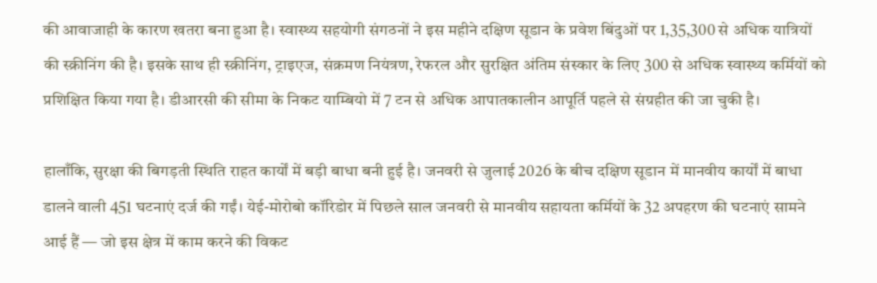की आवाजाही के कारण खतरा बना हुआ है। स्वास्थ्य सहयोगी संगठनों ने इस महीने दक्षिण सूडान के प्रवेश बिंदुओं पर 1,35,300 से अधिक यात्रियों की स्क्रीनिंग की है। इसके साथ ही स्क्रीनिंग, ट्राइएज, संक्रमण नियंत्रण, रेफरल और सुरक्षित अंतिम संस्कार के लिए 300 से अधिक स्वास्थ्य कर्मियों को प्रशिक्षित किया गया है। डीआरसी की सीमा के निकट याम्बियो में 7 टन से अधिक आपातकालीन आपूर्ति पहले से संग्रहीत की जा चुकी है।

हालाँकि, सुरक्षा की बिगड़ती स्थिति राहत कार्यों में बड़ी बाधा बनी हुई है। जनवरी से जुलाई 2026 के बीच दक्षिण सूडान में मानवीय कार्यों में बाधा डालने वाली 451 घटनाएं दर्ज की गईं। येई-मोरोबो कॉरिडोर में पिछले साल जनवरी से मानवीय सहायता कर्मियों के 32 अपहरण की घटनाएं सामने आई हैं — जो इस क्षेत्र में काम करने की विकट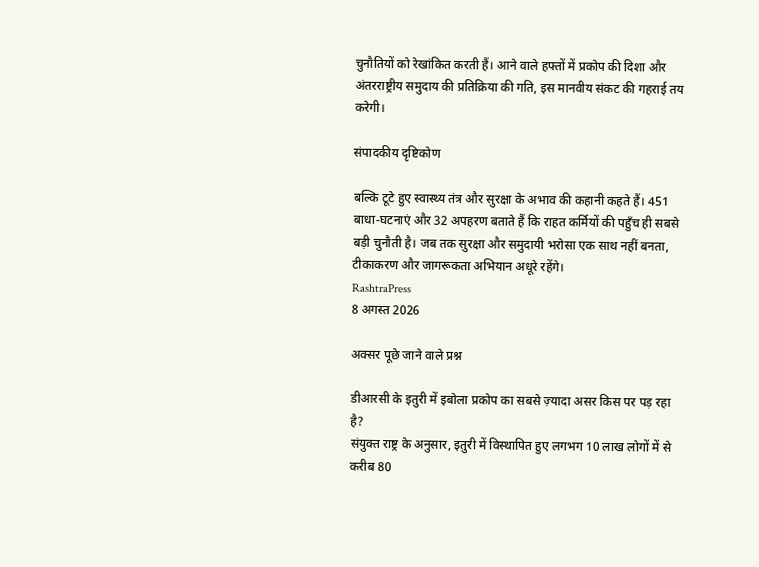चुनौतियों को रेखांकित करती हैं। आने वाले हफ्तों में प्रकोप की दिशा और अंतरराष्ट्रीय समुदाय की प्रतिक्रिया की गति, इस मानवीय संकट की गहराई तय करेगी।

संपादकीय दृष्टिकोण

बल्कि टूटे हुए स्वास्थ्य तंत्र और सुरक्षा के अभाव की कहानी कहते हैं। 451 बाधा-घटनाएं और 32 अपहरण बताते हैं कि राहत कर्मियों की पहुँच ही सबसे बड़ी चुनौती है। जब तक सुरक्षा और समुदायी भरोसा एक साथ नहीं बनता, टीकाकरण और जागरूकता अभियान अधूरे रहेंगे।
RashtraPress
8 अगस्त 2026

अक्सर पूछे जाने वाले प्रश्न

डीआरसी के इतुरी में इबोला प्रकोप का सबसे ज़्यादा असर किस पर पड़ रहा है?
संयुक्त राष्ट्र के अनुसार, इतुरी में विस्थापित हुए लगभग 10 लाख लोगों में से करीब 80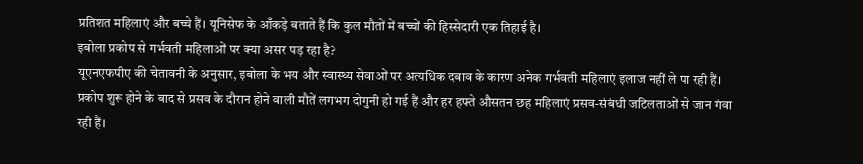प्रतिशत महिलाएं और बच्चे हैं। यूनिसेफ के आँकड़े बताते हैं कि कुल मौतों में बच्चों की हिस्सेदारी एक तिहाई है।
इबोला प्रकोप से गर्भवती महिलाओं पर क्या असर पड़ रहा है?
यूएनएफपीए की चेतावनी के अनुसार, इबोला के भय और स्वास्थ्य सेवाओं पर अत्यधिक दबाव के कारण अनेक गर्भवती महिलाएं इलाज नहीं ले पा रही हैं। प्रकोप शुरू होने के बाद से प्रसव के दौरान होने वाली मौतें लगभग दोगुनी हो गई हैं और हर हफ्ते औसतन छह महिलाएं प्रसव-संबंधी जटिलताओं से जान गंवा रही हैं।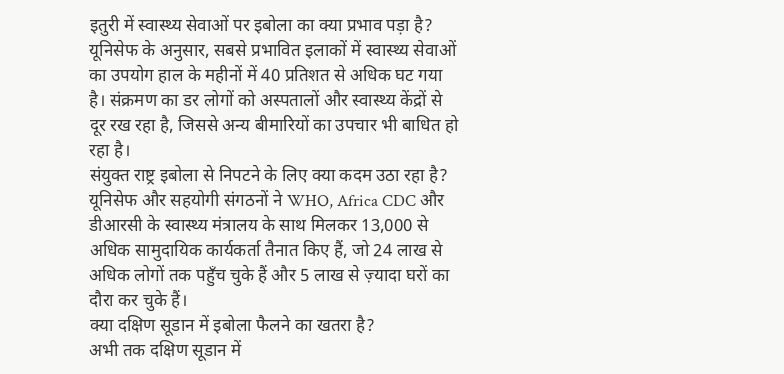इतुरी में स्वास्थ्य सेवाओं पर इबोला का क्या प्रभाव पड़ा है?
यूनिसेफ के अनुसार, सबसे प्रभावित इलाकों में स्वास्थ्य सेवाओं का उपयोग हाल के महीनों में 40 प्रतिशत से अधिक घट गया है। संक्रमण का डर लोगों को अस्पतालों और स्वास्थ्य केंद्रों से दूर रख रहा है, जिससे अन्य बीमारियों का उपचार भी बाधित हो रहा है।
संयुक्त राष्ट्र इबोला से निपटने के लिए क्या कदम उठा रहा है?
यूनिसेफ और सहयोगी संगठनों ने WHO, Africa CDC और डीआरसी के स्वास्थ्य मंत्रालय के साथ मिलकर 13,000 से अधिक सामुदायिक कार्यकर्ता तैनात किए हैं, जो 24 लाख से अधिक लोगों तक पहुँच चुके हैं और 5 लाख से ज़्यादा घरों का दौरा कर चुके हैं।
क्या दक्षिण सूडान में इबोला फैलने का खतरा है?
अभी तक दक्षिण सूडान में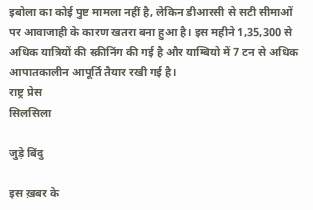इबोला का कोई पुष्ट मामला नहीं है, लेकिन डीआरसी से सटी सीमाओं पर आवाजाही के कारण खतरा बना हुआ है। इस महीने 1,35,300 से अधिक यात्रियों की स्क्रीनिंग की गई है और याम्बियो में 7 टन से अधिक आपातकालीन आपूर्ति तैयार रखी गई है।
राष्ट्र प्रेस
सिलसिला

जुड़े बिंदु

इस ख़बर के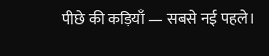पीछे की कड़ियाँ — सबसे नई पहले।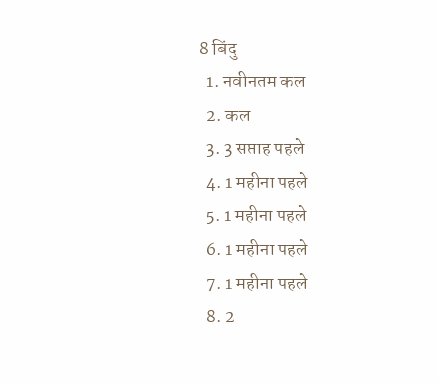8 बिंदु
  1. नवीनतम कल
  2. कल
  3. 3 सप्ताह पहले
  4. 1 महीना पहले
  5. 1 महीना पहले
  6. 1 महीना पहले
  7. 1 महीना पहले
  8. 2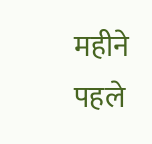महीने पहले